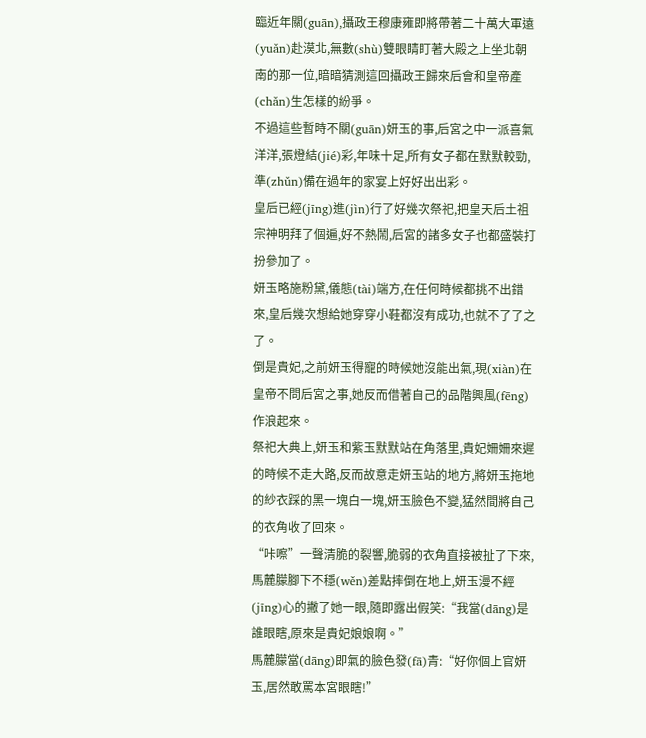臨近年關(guān),攝政王穆康雍即將帶著二十萬大軍遠(yuǎn)赴漠北,無數(shù)雙眼睛盯著大殿之上坐北朝南的那一位,暗暗猜測這回攝政王歸來后會和皇帝產(chǎn)生怎樣的紛爭。
不過這些暫時不關(guān)妍玉的事,后宮之中一派喜氣洋洋,張燈結(jié)彩,年味十足,所有女子都在默默較勁,準(zhǔn)備在過年的家宴上好好出出彩。
皇后已經(jīng)進(jìn)行了好幾次祭祀,把皇天后土祖宗神明拜了個遍,好不熱鬧,后宮的諸多女子也都盛裝打扮參加了。
妍玉略施粉黛,儀態(tài)端方,在任何時候都挑不出錯來,皇后幾次想給她穿穿小鞋都沒有成功,也就不了了之了。
倒是貴妃,之前妍玉得寵的時候她沒能出氣,現(xiàn)在皇帝不問后宮之事,她反而借著自己的品階興風(fēng)作浪起來。
祭祀大典上,妍玉和紫玉默默站在角落里,貴妃姍姍來遲的時候不走大路,反而故意走妍玉站的地方,將妍玉拖地的紗衣踩的黑一塊白一塊,妍玉臉色不變,猛然間將自己的衣角收了回來。
“咔嚓”一聲清脆的裂響,脆弱的衣角直接被扯了下來,馬麓朦腳下不穩(wěn)差點摔倒在地上,妍玉漫不經(jīng)心的撇了她一眼,隨即露出假笑:“我當(dāng)是誰眼瞎,原來是貴妃娘娘啊。”
馬麓朦當(dāng)即氣的臉色發(fā)青:“好你個上官妍玉,居然敢罵本宮眼瞎!”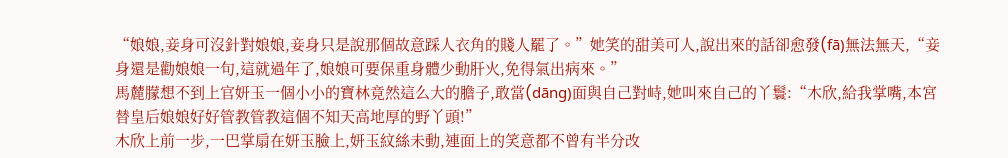“娘娘,妾身可沒針對娘娘,妾身只是說那個故意踩人衣角的賤人罷了。”她笑的甜美可人,說出來的話卻愈發(fā)無法無天,“妾身還是勸娘娘一句,這就過年了,娘娘可要保重身體少動肝火,免得氣出病來。”
馬麓朦想不到上官妍玉一個小小的寶林竟然這么大的膽子,敢當(dāng)面與自己對峙,她叫來自己的丫鬟:“木欣,給我掌嘴,本宮替皇后娘娘好好管教管教這個不知天高地厚的野丫頭!”
木欣上前一步,一巴掌扇在妍玉臉上,妍玉紋絲未動,連面上的笑意都不曾有半分改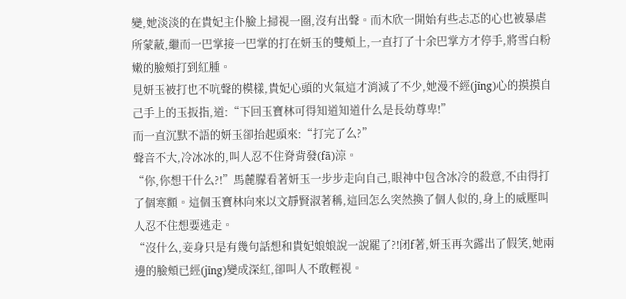變,她淡淡的在貴妃主仆臉上掃視一圈,沒有出聲。而木欣一開始有些忐忑的心也被暴虐所蒙蔽,繼而一巴掌接一巴掌的打在妍玉的雙頰上,一直打了十余巴掌方才停手,將雪白粉嫩的臉頰打到紅腫。
見妍玉被打也不吭聲的模樣,貴妃心頭的火氣這才消減了不少,她漫不經(jīng)心的摸摸自己手上的玉扳指,道:“下回玉寶林可得知道知道什么是長幼尊卑!”
而一直沉默不語的妍玉卻抬起頭來:“打完了么?”
聲音不大,冷冰冰的,叫人忍不住脊背發(fā)涼。
“你,你想干什么?!”馬麓朦看著妍玉一步步走向自己,眼神中包含冰冷的殺意,不由得打了個寒顫。這個玉寶林向來以文靜賢淑著稱,這回怎么突然換了個人似的,身上的威壓叫人忍不住想要逃走。
“沒什么,妾身只是有幾句話想和貴妃娘娘說一說罷了?!闭f著,妍玉再次露出了假笑,她兩邊的臉頰已經(jīng)變成深紅,卻叫人不敢輕視。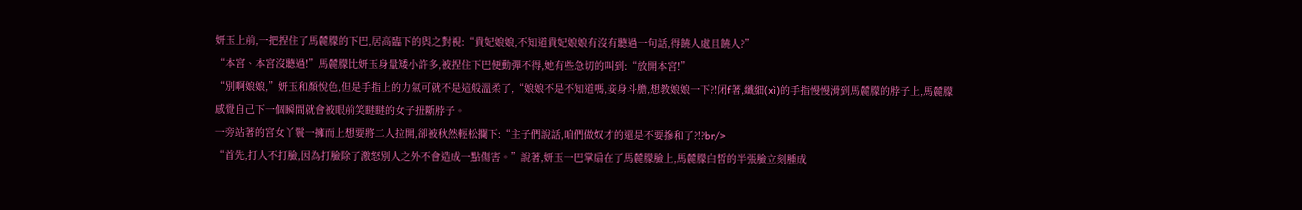妍玉上前,一把捏住了馬麓朦的下巴,居高臨下的與之對視:“貴妃娘娘,不知道貴妃娘娘有沒有聽過一句話,得饒人處且饒人?”
“本宮、本宮沒聽過!”馬麓朦比妍玉身量矮小許多,被捏住下巴便動彈不得,她有些急切的叫到:“放開本宮!”
“別啊娘娘,”妍玉和顏悅色,但是手指上的力氣可就不是這般溫柔了,“娘娘不是不知道嗎,妾身斗膽,想教娘娘一下?!闭f著,纖細(xì)的手指慢慢滑到馬麓朦的脖子上,馬麓朦感覺自己下一個瞬間就會被眼前笑瞇瞇的女子扭斷脖子。
一旁站著的宮女丫鬟一擁而上想要將二人拉開,卻被秋然輕松攔下:“主子們說話,咱們做奴才的還是不要摻和了?!?br/>
“首先,打人不打臉,因為打臉除了激怒別人之外不會造成一點傷害。”說著,妍玉一巴掌扇在了馬麓朦臉上,馬麓朦白皙的半張臉立刻腫成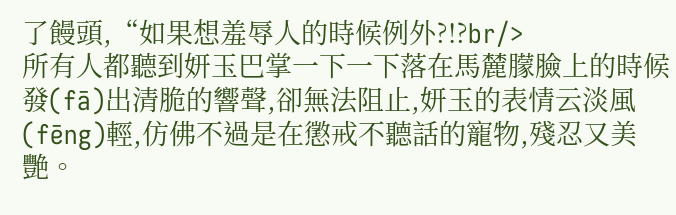了饅頭,“如果想羞辱人的時候例外?!?br/>
所有人都聽到妍玉巴掌一下一下落在馬麓朦臉上的時候發(fā)出清脆的響聲,卻無法阻止,妍玉的表情云淡風(fēng)輕,仿佛不過是在懲戒不聽話的寵物,殘忍又美艷。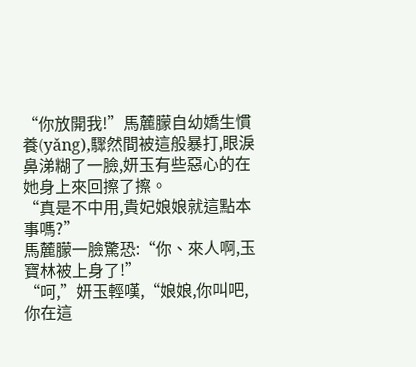“你放開我!”馬麓朦自幼嬌生慣養(yǎng),驟然間被這般暴打,眼淚鼻涕糊了一臉,妍玉有些惡心的在她身上來回擦了擦。
“真是不中用,貴妃娘娘就這點本事嗎?”
馬麓朦一臉驚恐:“你、來人啊,玉寶林被上身了!”
“呵,”妍玉輕嘆,“娘娘,你叫吧,你在這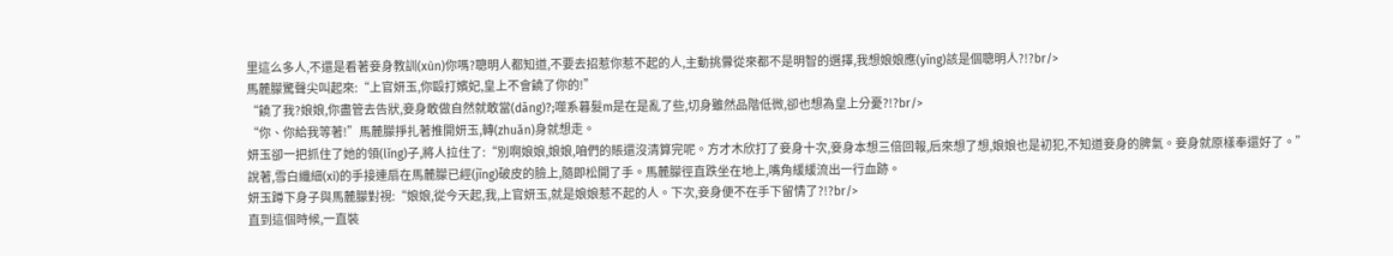里這么多人,不還是看著妾身教訓(xùn)你嗎?聰明人都知道,不要去招惹你惹不起的人,主動挑釁從來都不是明智的選擇,我想娘娘應(yīng)該是個聰明人?!?br/>
馬麓朦驚聲尖叫起來:“上官妍玉,你毆打嬪妃,皇上不會饒了你的!”
“饒了我?娘娘,你盡管去告狀,妾身敢做自然就敢當(dāng)?;噬系暮髮m是在是亂了些,切身雖然品階低微,卻也想為皇上分憂?!?br/>
“你、你給我等著!”馬麓朦掙扎著推開妍玉,轉(zhuǎn)身就想走。
妍玉卻一把抓住了她的領(lǐng)子,將人拉住了:“別啊娘娘,娘娘,咱們的賬還沒清算完呢。方才木欣打了妾身十次,妾身本想三倍回報,后來想了想,娘娘也是初犯,不知道妾身的脾氣。妾身就原樣奉還好了。”
說著,雪白纖細(xì)的手接連扇在馬麓朦已經(jīng)破皮的臉上,隨即松開了手。馬麓朦徑直跌坐在地上,嘴角緩緩流出一行血跡。
妍玉蹲下身子與馬麓朦對視:“娘娘,從今天起,我,上官妍玉,就是娘娘惹不起的人。下次,妾身便不在手下留情了?!?br/>
直到這個時候,一直裝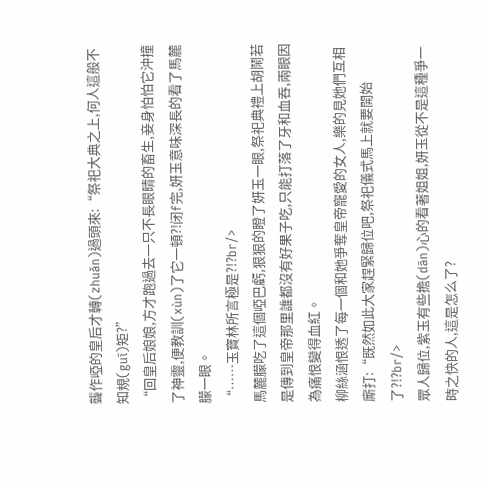聾作啞的皇后才轉(zhuǎn)過頭來:“祭祀大典之上,何人這般不知規(guī)矩?”
“回皇后娘娘,方才跑過去一只不長眼睛的畜生,妾身怕怕它沖撞了神靈,便教訓(xùn)了它一頓?!闭f完,妍玉意味深長的看了馬麓朦一眼。
“……玉寶林所言極是?!?br/>
馬麓朦吃了這個啞巴虧,狠狠的瞪了妍玉一眼,祭祀典禮上胡鬧若是傳到皇帝那里誰都沒有好果子吃,只能打落了牙和血吞,兩眼因為痛恨變得血紅。
柳絲涵恨透了每一個和她爭奪皇帝寵愛的女人,樂的見她們互相廝打:“既然如此大家趕緊歸位吧,祭祀儀式馬上就要開始了?!?br/>
眾人歸位,紫玉有些擔(dān)心的看著姐姐,妍玉從不是這種爭一時之快的人,這是怎么了?